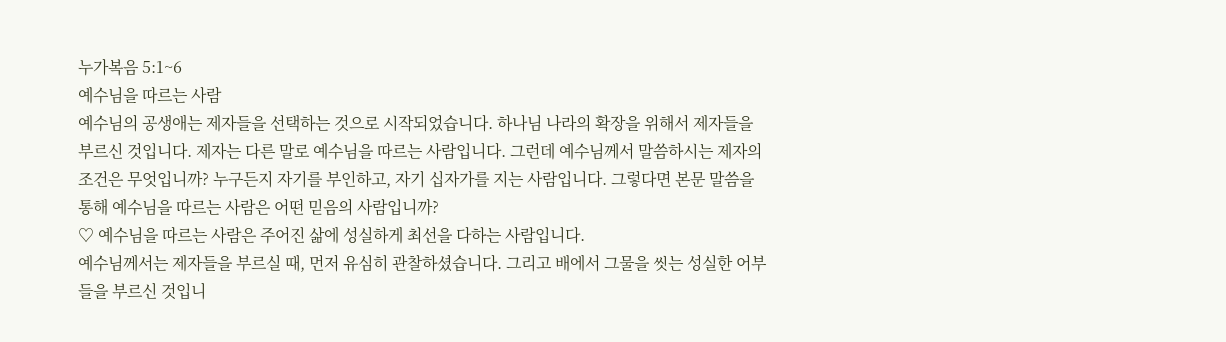누가복음 5:1~6
예수님을 따르는 사람
예수님의 공생애는 제자들을 선택하는 것으로 시작되었습니다. 하나님 나라의 확장을 위해서 제자들을 부르신 것입니다. 제자는 다른 말로 예수님을 따르는 사람입니다. 그런데 예수님께서 말씀하시는 제자의 조건은 무엇입니까? 누구든지 자기를 부인하고, 자기 십자가를 지는 사람입니다. 그렇다면 본문 말씀을 통해 예수님을 따르는 사람은 어떤 믿음의 사람입니까?
♡ 예수님을 따르는 사람은 주어진 삶에 성실하게 최선을 다하는 사람입니다.
예수님께서는 제자들을 부르실 때, 먼저 유심히 관찰하셨습니다. 그리고 배에서 그물을 씻는 성실한 어부들을 부르신 것입니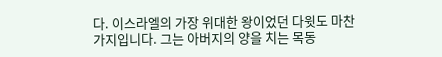다. 이스라엘의 가장 위대한 왕이었던 다윗도 마찬가지입니다. 그는 아버지의 양을 치는 목동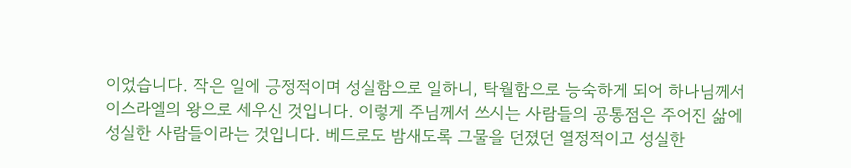이었습니다. 작은 일에 긍정적이며 성실함으로 일하니, 탁월함으로 능숙하게 되어 하나님께서 이스라엘의 왕으로 세우신 것입니다. 이렇게 주님께서 쓰시는 사람들의 공통점은 주어진 삶에 성실한 사람들이라는 것입니다. 베드로도 밤새도록 그물을 던졌던 열정적이고 성실한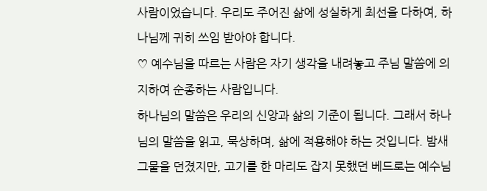사람이었습니다. 우리도 주어진 삶에 성실하게 최선을 다하여, 하나님께 귀히 쓰임 받아야 합니다.
♡ 예수님을 따르는 사람은 자기 생각을 내려놓고 주님 말씀에 의지하여 순종하는 사람입니다.
하나님의 말씀은 우리의 신앙과 삶의 기준이 됩니다. 그래서 하나님의 말씀을 읽고, 묵상하며, 삶에 적용해야 하는 것입니다. 밤새 그물을 던졌지만, 고기를 한 마리도 잡지 못했던 베드로는 예수님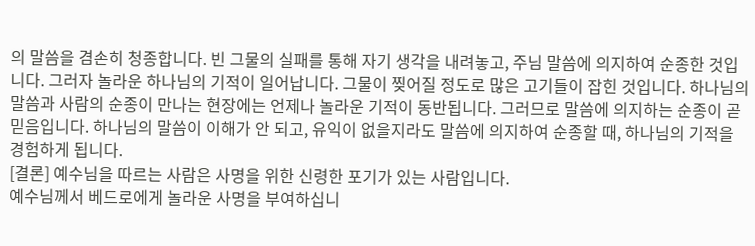의 말씀을 겸손히 청종합니다. 빈 그물의 실패를 통해 자기 생각을 내려놓고, 주님 말씀에 의지하여 순종한 것입니다. 그러자 놀라운 하나님의 기적이 일어납니다. 그물이 찢어질 정도로 많은 고기들이 잡힌 것입니다. 하나님의 말씀과 사람의 순종이 만나는 현장에는 언제나 놀라운 기적이 동반됩니다. 그러므로 말씀에 의지하는 순종이 곧 믿음입니다. 하나님의 말씀이 이해가 안 되고, 유익이 없을지라도 말씀에 의지하여 순종할 때, 하나님의 기적을 경험하게 됩니다.
[결론] 예수님을 따르는 사람은 사명을 위한 신령한 포기가 있는 사람입니다.
예수님께서 베드로에게 놀라운 사명을 부여하십니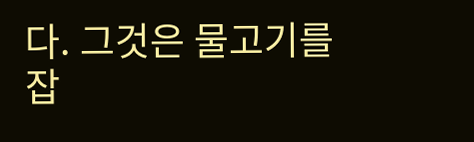다. 그것은 물고기를 잡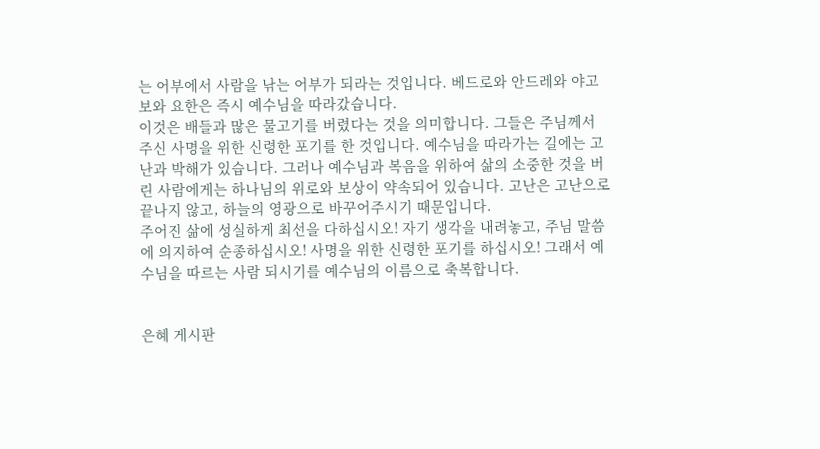는 어부에서 사람을 낚는 어부가 되라는 것입니다. 베드로와 안드레와 야고보와 요한은 즉시 예수님을 따라갔습니다.
이것은 배들과 많은 물고기를 버렸다는 것을 의미합니다. 그들은 주님께서 주신 사명을 위한 신령한 포기를 한 것입니다. 예수님을 따라가는 길에는 고난과 박해가 있습니다. 그러나 예수님과 복음을 위하여 삶의 소중한 것을 버린 사람에게는 하나님의 위로와 보상이 약속되어 있습니다. 고난은 고난으로 끝나지 않고, 하늘의 영광으로 바꾸어주시기 때문입니다.
주어진 삶에 성실하게 최선을 다하십시오! 자기 생각을 내려놓고, 주님 말씀에 의지하여 순종하십시오! 사명을 위한 신령한 포기를 하십시오! 그래서 예수님을 따르는 사람 되시기를 예수님의 이름으로 축복합니다.


은혜 게시판